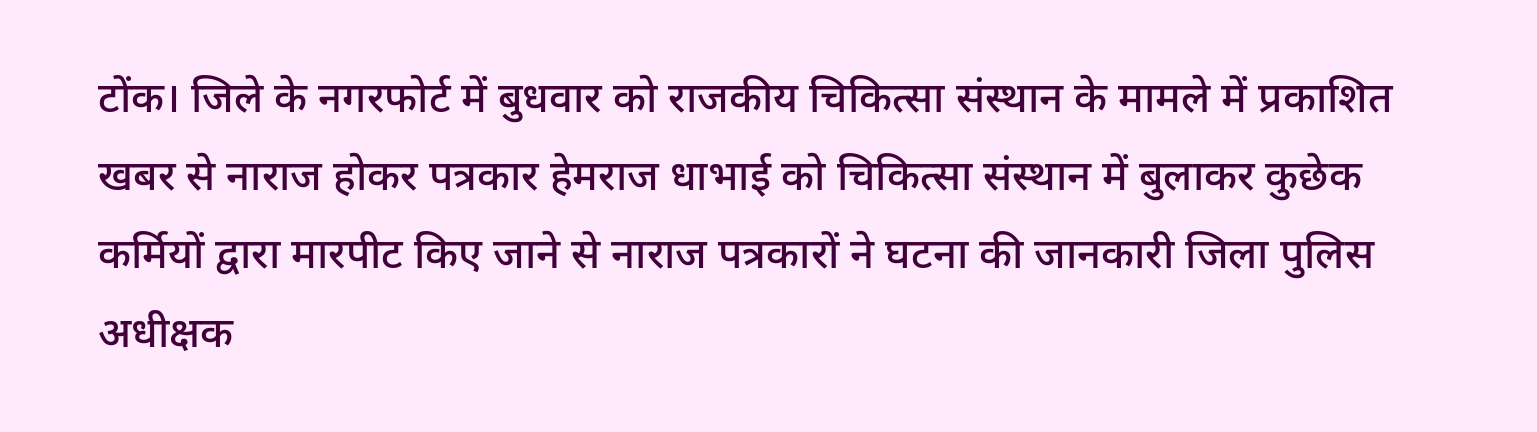टोंक। जिले के नगरफोर्ट में बुधवार को राजकीय चिकित्सा संस्थान के मामले में प्रकाशित खबर से नाराज होकर पत्रकार हेमराज धाभाई को चिकित्सा संस्थान में बुलाकर कुछेक कर्मियों द्वारा मारपीट किए जाने से नाराज पत्रकारों ने घटना की जानकारी जिला पुलिस अधीक्षक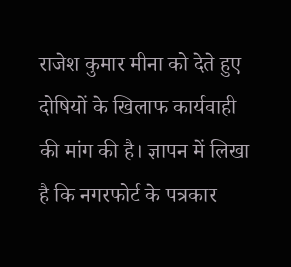राजेश कुमार मीना को देते हुए दोषियों के खिलाफ कार्यवाही की मांग की है। ज्ञापन में लिखा है कि नगरफोर्ट के पत्रकार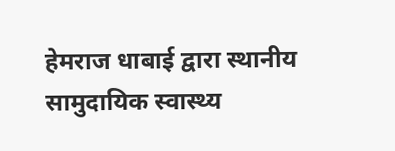हेमराज धाबाई द्वारा स्थानीय सामुदायिक स्वास्थ्य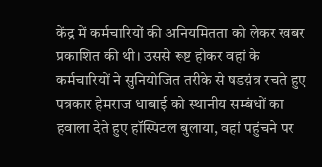केंद्र में कर्मचारियों की अनियमितता को लेकर खबर प्रकाशित की थी। उससे रूष्ट होकर वहां के कर्मचारियों ने सुनियोजित तरीके से षडय़ंत्र रचते हुए पत्रकार हेमराज धाबाई को स्थानीय सम्बंधों का हवाला देते हुए हॉस्पिटल बुलाया, वहां पहुंचने पर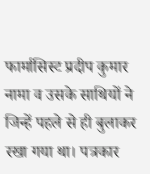फार्मासिस्ट प्रदीप कुमार नामा व उसके साथियों ने जिन्हें पहले से ही बुलाकर रखा गया था। पत्रकार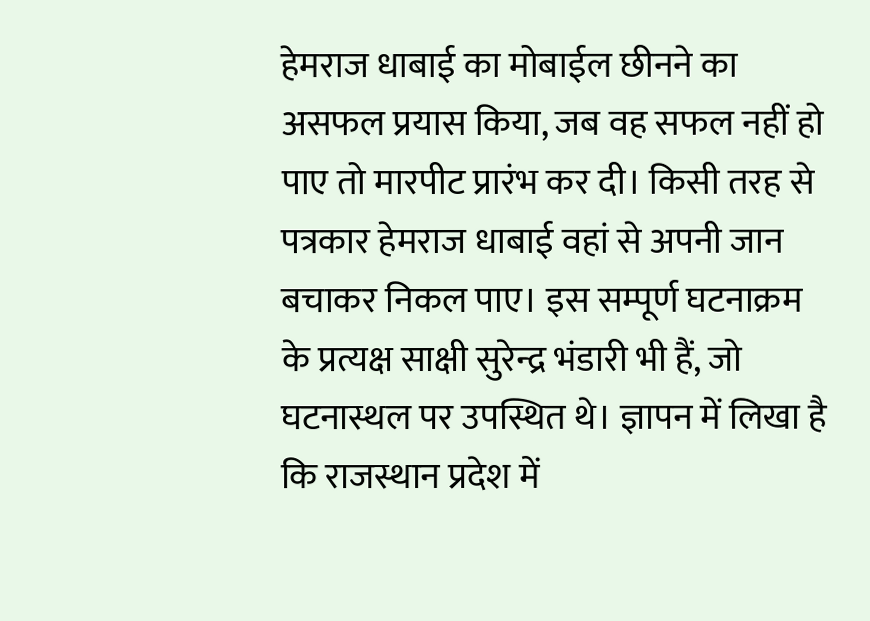हेमराज धाबाई का मोबाईल छीनने का असफल प्रयास किया, जब वह सफल नहीं हो पाए तो मारपीट प्रारंभ कर दी। किसी तरह से पत्रकार हेमराज धाबाई वहां से अपनी जान बचाकर निकल पाए। इस सम्पूर्ण घटनाक्रम के प्रत्यक्ष साक्षी सुरेन्द्र भंडारी भी हैं, जो घटनास्थल पर उपस्थित थे। ज्ञापन में लिखा है कि राजस्थान प्रदेश में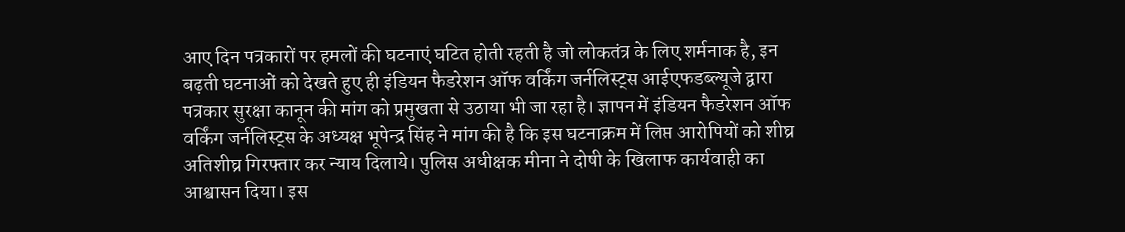आए दिन पत्रकारों पर हमलों की घटनाएं घटित होती रहती है जो लोकतंत्र के लिए शर्मनाक है, इन बढ़ती घटनाओं को देखते हुए ही इंडियन फैडरेशन ऑफ वर्किंग जर्नलिस्ट्स आईएफडब्ल्यूजे द्वारा पत्रकार सुरक्षा कानून की मांग को प्रमुखता से उठाया भी जा रहा है। ज्ञापन में इंडियन फैडरेशन ऑफ वर्किंग जर्नलिस्ट्स के अध्यक्ष भूपेन्द्र सिंह ने मांग की है कि इस घटनाक्रम में लिप्त आरोपियों को शीघ्र अतिशीघ्र गिरफ्तार कर न्याय दिलाये। पुलिस अधीक्षक मीना ने दोषी के खिलाफ कार्यवाही का आश्वासन दिया। इस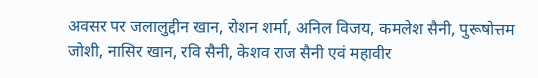अवसर पर जलालुद्दीन खान, रोशन शर्मा, अनिल विजय, कमलेश सैनी, पुरूषोत्तम जोशी, नासिर खान, रवि सैनी, केशव राज सैनी एवं महावीर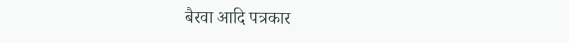बैरवा आदि पत्रकार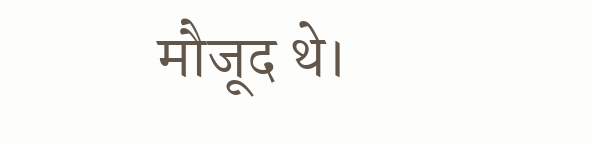मौजूद थे।